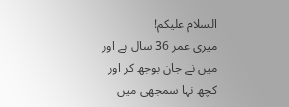السلام علیکم!
میری عمر 36 سال ہے اور میں نے جان بوجھ کر اور کچھ نہا سمجھی میں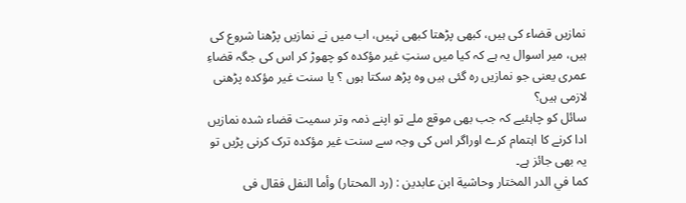نمازیں قضاء کی ہیں، کبھی پڑھتا کبھی نہیں، اب میں نے نمازیں پڑھنا شروع کی ہیں، میر اسوال یہ ہے کہ کیا میں سنتِ غیر مؤکدہ کو چھوڑ کر اس کی جگہ قضاءِ عمری یعنی جو نمازیں رہ گئی ہیں وہ پڑھ سکتا ہوں ؟ یا سنت غیر مؤکدہ پڑھنی لازمی ہیں؟
سائل کو چاہئیے کہ جب بھی موقع ملے تو اپنے ذمہ وتر سمیت قضاء شدہ نمازیں ادا کرنے کا اہتمام کرے اوراگر اس کی وجہ سے سنت غیر مؤکدہ ترک کرنی پڑیں تو یہ بھی جائز ہے۔
كما في الدر المختار وحاشية ابن عابدين : (رد المحتار) وأما النفل فقال فی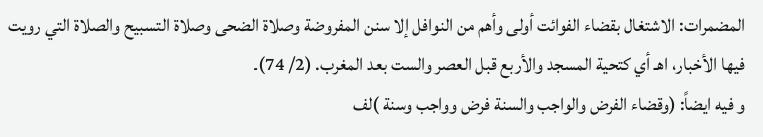المضمرات: الاشتغال بقضاء الفوائت أولى وأهم من النوافل إلا سنن المفروضة وصلاة الضحى وصلاة التسبيح والصلاة التي رويت فيها الأخبار، اهـ أي كتحية المسجد والأربع قبل العصر والست بعد المغرب. (2/ 74)۔
و فيه ايضاً: (وقضاء الفرض والواجب والسنة فرض وواجب وسنة )لف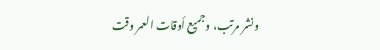ونشر مرتب، وجميع أوقات العمر وقت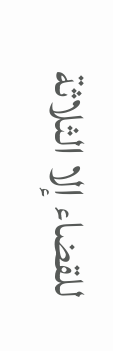للقضاء إلا الثلاثة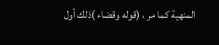المنهية كما مر ، (قوله وقضاء )ذلك أول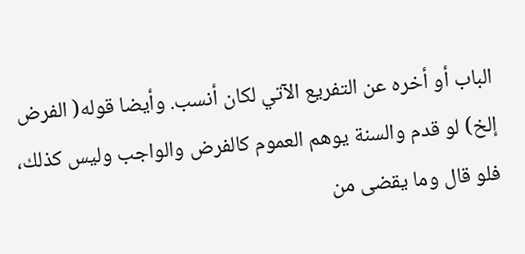الباب أو أخره عن التفريع الآتي لكان أنسب. وأيضا قوله( الفرض إلخ) لو قدم والسنة يوهم العموم كالفرض والواجب وليس كذلك، فلو قال وما يقضى من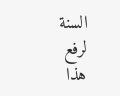السنة لرفع هذا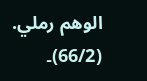الوهم رملي. (66/2)۔